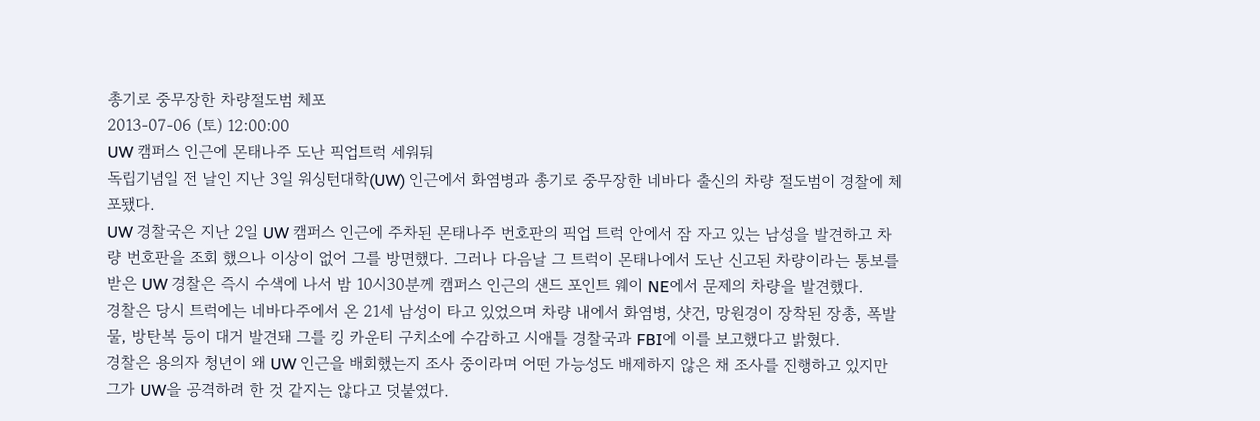총기로 중무장한 차량절도범 체포
2013-07-06 (토) 12:00:00
UW 캠퍼스 인근에 몬태나주 도난 픽업트럭 세워둬
독립기념일 전 날인 지난 3일 워싱턴대학(UW) 인근에서 화염병과 총기로 중무장한 네바다 출신의 차량 절도범이 경찰에 체포됐다.
UW 경찰국은 지난 2일 UW 캠퍼스 인근에 주차된 몬태나주 번호판의 픽업 트럭 안에서 잠 자고 있는 남성을 발견하고 차량 번호판을 조회 했으나 이상이 없어 그를 방면했다. 그러나 다음날 그 트럭이 몬태나에서 도난 신고된 차량이라는 통보를 받은 UW 경찰은 즉시 수색에 나서 밤 10시30분께 캠퍼스 인근의 샌드 포인트 웨이 NE에서 문제의 차량을 발견했다.
경찰은 당시 트럭에는 네바다주에서 온 21세 남성이 타고 있었으며 차량 내에서 화염병, 샷건, 망원경이 장착된 장총, 폭발물, 방탄복 등이 대거 발견돼 그를 킹 카운티 구치소에 수감하고 시애틀 경찰국과 FBI에 이를 보고했다고 밝혔다.
경찰은 용의자 청년이 왜 UW 인근을 배회했는지 조사 중이라며 어떤 가능성도 배제하지 않은 채 조사를 진행하고 있지만 그가 UW을 공격하려 한 것 같지는 않다고 덧붙였다.